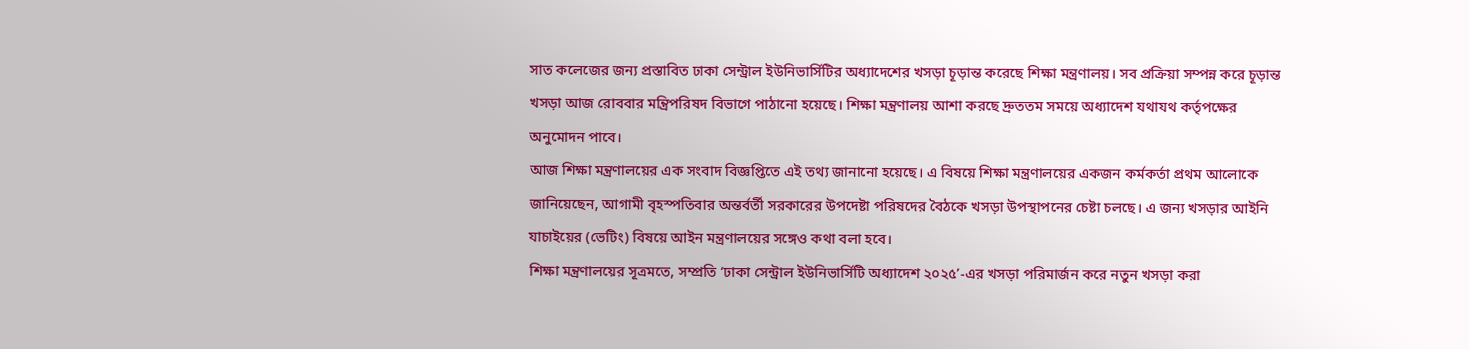সাত কলেজের জন্য প্রস্তাবিত ঢাকা সেন্ট্রাল ইউনিভার্সিটির অধ্যাদেশের খসড়া চূড়ান্ত করেছে শিক্ষা মন্ত্রণালয়। সব প্রক্রিয়া সম্পন্ন করে চূড়ান্ত খসড়া আজ রোববার মন্ত্রিপরিষদ বিভাগে পাঠানো হয়েছে। শিক্ষা মন্ত্রণালয় আশা করছে দ্রুততম সময়ে অধ্যাদেশ যথাযথ কর্তৃপক্ষের অনুমোদন পাবে।
আজ শিক্ষা মন্ত্রণালয়ের এক সংবাদ বিজ্ঞপ্তিতে এই তথ্য জানানো হয়েছে। এ বিষয়ে শিক্ষা মন্ত্রণালয়ের একজন কর্মকর্তা প্রথম আলোকে জানিয়েছেন, আগামী বৃহস্পতিবার অন্তর্বর্তী সরকারের উপদেষ্টা পরিষদের বৈঠকে খসড়া উপস্থাপনের চেষ্টা চলছে। এ জন্য খসড়ার আইনি যাচাইয়ের (ভেটিং) বিষয়ে আইন মন্ত্রণালয়ের সঙ্গেও কথা বলা হবে।
শিক্ষা মন্ত্রণালয়ের সূত্রমতে, সম্প্রতি ‘ঢাকা সেন্ট্রাল ইউনিভার্সিটি অধ্যাদেশ ২০২৫’-এর খসড়া পরিমার্জন করে নতুন খসড়া করা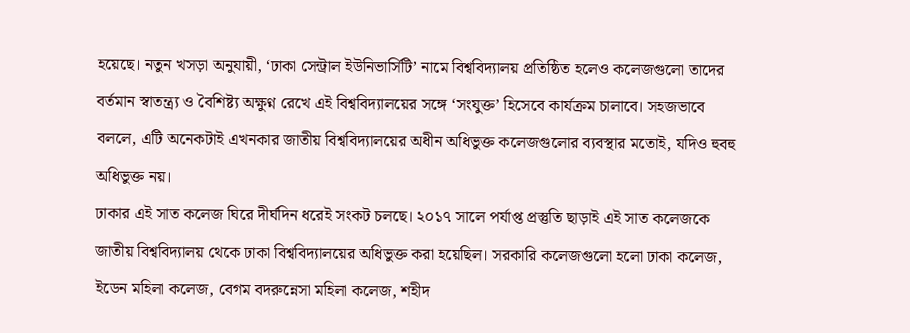হয়েছে। নতুন খসড়া অনুযায়ী, ‘ঢাকা সেন্ট্রাল ইউনিভার্সিটি’ নামে বিশ্ববিদ্যালয় প্রতিষ্ঠিত হলেও কলেজগুলো তাদের বর্তমান স্বাতন্ত্র্য ও বৈশিষ্ট্য অক্ষুণ্ন রেখে এই বিশ্ববিদ্যালয়ের সঙ্গে ‘সংযুক্ত’ হিসেবে কার্যক্রম চালাবে। সহজভাবে বললে, এটি অনেকটাই এখনকার জাতীয় বিশ্ববিদ্যালয়ের অধীন অধিভুক্ত কলেজগুলোর ব্যবস্থার মতোই, যদিও হুবহু অধিভুক্ত নয়।
ঢাকার এই সাত কলেজ ঘিরে দীর্ঘদিন ধরেই সংকট চলছে। ২০১৭ সালে পর্যাপ্ত প্রস্তুতি ছাড়াই এই সাত কলেজকে জাতীয় বিশ্ববিদ্যালয় থেকে ঢাকা বিশ্ববিদ্যালয়ের অধিভুক্ত করা হয়েছিল। সরকারি কলেজগুলো হলো ঢাকা কলেজ, ইডেন মহিলা কলেজ, বেগম বদরুন্নেসা মহিলা কলেজ, শহীদ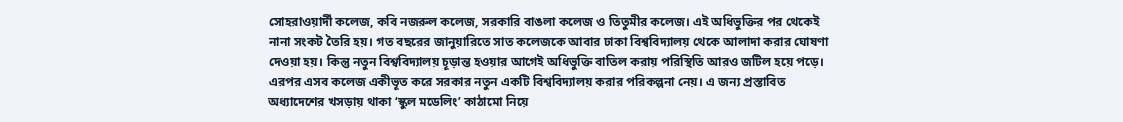সোহরাওয়ার্দী কলেজ, কবি নজরুল কলেজ, সরকারি বাঙলা কলেজ ও তিতুমীর কলেজ। এই অধিভুক্তির পর থেকেই নানা সংকট তৈরি হয়। গত বছরের জানুয়ারিতে সাত কলেজকে আবার ঢাকা বিশ্ববিদ্যালয় থেকে আলাদা করার ঘোষণা দেওয়া হয়। কিন্তু নতুন বিশ্ববিদ্যালয় চূড়ান্ত হওয়ার আগেই অধিভুক্তি বাতিল করায় পরিস্থিতি আরও জটিল হয়ে পড়ে। এরপর এসব কলেজ একীভূত করে সরকার নতুন একটি বিশ্ববিদ্যালয় করার পরিকল্পনা নেয়। এ জন্য প্রস্তাবিত অধ্যাদেশের খসড়ায় থাকা ‘স্কুল মডেলিং’ কাঠামো নিয়ে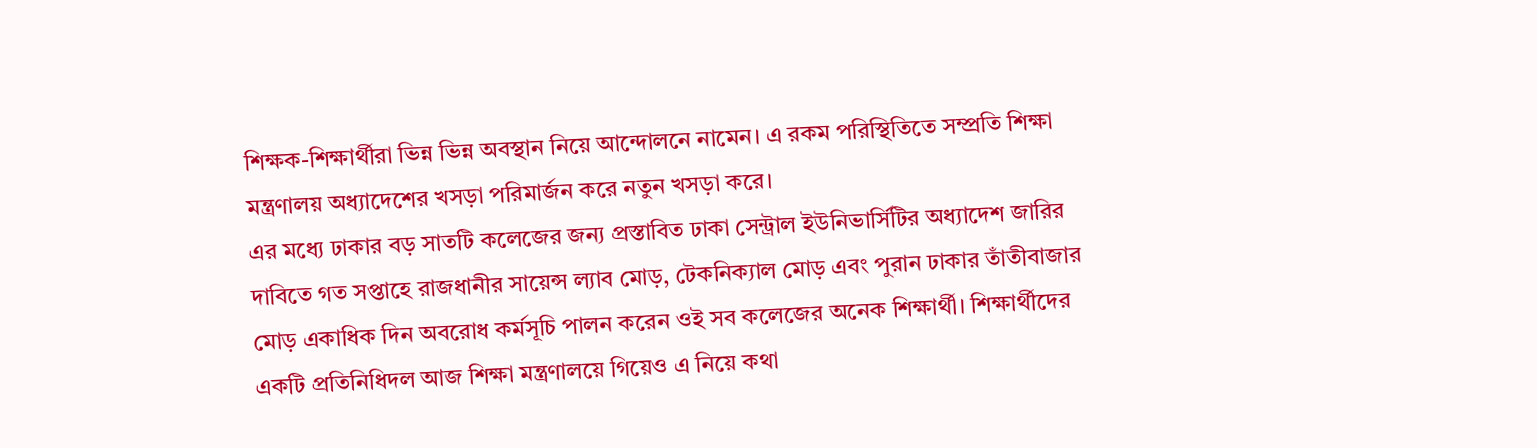শিক্ষক-শিক্ষার্থীরা ভিন্ন ভিন্ন অবস্থান নিয়ে আন্দোলনে নামেন। এ রকম পরিস্থিতিতে সম্প্রতি শিক্ষা মন্ত্রণালয় অধ্যাদেশের খসড়া পরিমার্জন করে নতুন খসড়া করে।
এর মধ্যে ঢাকার বড় সাতটি কলেজের জন্য প্রস্তাবিত ঢাকা সেন্ট্রাল ইউনিভার্সিটির অধ্যাদেশ জারির দাবিতে গত সপ্তাহে রাজধানীর সায়েন্স ল্যাব মোড়, টেকনিক্যাল মোড় এবং পুরান ঢাকার তাঁতীবাজার মোড় একাধিক দিন অবরোধ কর্মসূচি পালন করেন ওই সব কলেজের অনেক শিক্ষার্থী। শিক্ষার্থীদের একটি প্রতিনিধিদল আজ শিক্ষা মন্ত্রণালয়ে গিয়েও এ নিয়ে কথা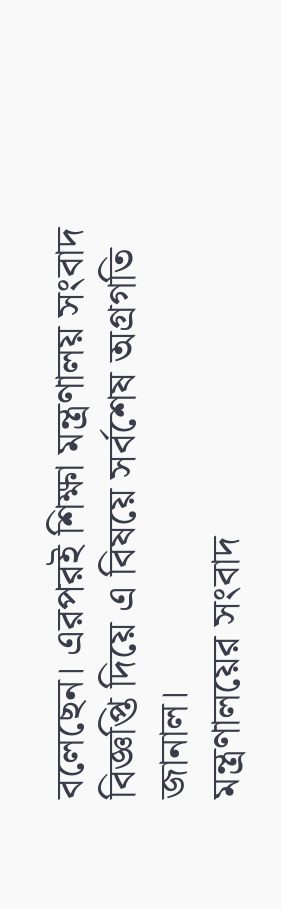বলেছেন। এরপরই শিক্ষা মন্ত্রণালয় সংবাদ বিজ্ঞপ্তি দিয়ে এ বিষয়ে সর্বশেষ অগ্রগতি জানাল।
মন্ত্রণালয়ের সংবাদ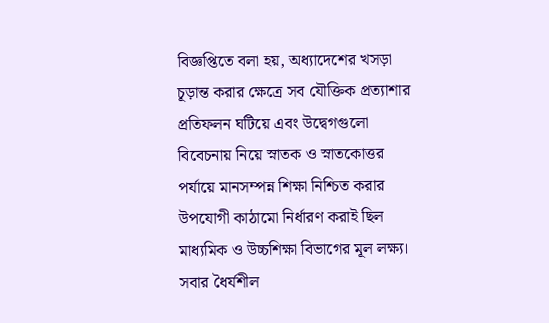বিজ্ঞপ্তিতে বলা হয়, অধ্যাদেশের খসড়া চূড়ান্ত করার ক্ষেত্রে সব যৌক্তিক প্রত্যাশার প্রতিফলন ঘটিয়ে এবং উদ্বেগগুলো বিবেচনায় নিয়ে স্নাতক ও স্নাতকোত্তর পর্যায়ে মানসম্পন্ন শিক্ষা নিশ্চিত করার উপযোগী কাঠামো নির্ধারণ করাই ছিল মাধ্যমিক ও উচ্চশিক্ষা বিভাগের মূল লক্ষ্য। সবার ধৈর্যশীল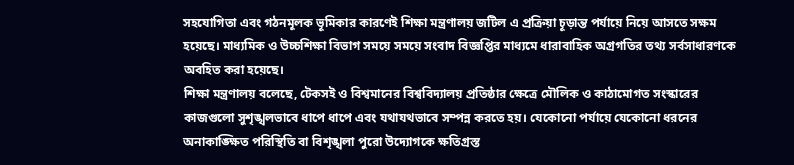সহযোগিতা এবং গঠনমূলক ভূমিকার কারণেই শিক্ষা মন্ত্রণালয় জটিল এ প্রক্রিয়া চূড়ান্ত পর্যায়ে নিয়ে আসতে সক্ষম হয়েছে। মাধ্যমিক ও উচ্চশিক্ষা বিভাগ সময়ে সময়ে সংবাদ বিজ্ঞপ্তির মাধ্যমে ধারাবাহিক অগ্রগতির তথ্য সর্বসাধারণকে অবহিত করা হয়েছে।
শিক্ষা মন্ত্রণালয় বলেছে, টেকসই ও বিশ্বমানের বিশ্ববিদ্যালয় প্রতিষ্ঠার ক্ষেত্রে মৌলিক ও কাঠামোগত সংস্কারের কাজগুলো সুশৃঙ্খলভাবে ধাপে ধাপে এবং যথাযথভাবে সম্পন্ন করতে হয়। যেকোনো পর্যায়ে যেকোনো ধরনের অনাকাঙ্ক্ষিত পরিস্থিতি বা বিশৃঙ্খলা পুরো উদ্যোগকে ক্ষতিগ্রস্ত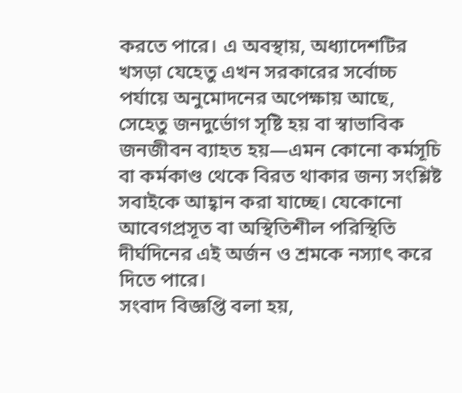করতে পারে। এ অবস্থায়, অধ্যাদেশটির খসড়া যেহেতু এখন সরকারের সর্বোচ্চ পর্যায়ে অনুমোদনের অপেক্ষায় আছে, সেহেতু জনদুর্ভোগ সৃষ্টি হয় বা স্বাভাবিক জনজীবন ব্যাহত হয়—এমন কোনো কর্মসূচি বা কর্মকাণ্ড থেকে বিরত থাকার জন্য সংশ্লিষ্ট সবাইকে আহ্বান করা যাচ্ছে। যেকোনো আবেগপ্রসূত বা অস্থিতিশীল পরিস্থিতি দীর্ঘদিনের এই অর্জন ও শ্রমকে নস্যাৎ করে দিতে পারে।
সংবাদ বিজ্ঞপ্তি বলা হয়,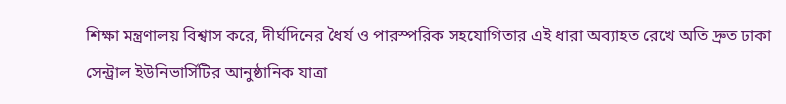শিক্ষা মন্ত্রণালয় বিশ্বাস করে, দীর্ঘদিনের ধৈর্য ও পারস্পরিক সহযোগিতার এই ধারা অব্যাহত রেখে অতি দ্রুত ঢাকা সেন্ট্রাল ইউনিভার্সিটির আনুষ্ঠানিক যাত্রা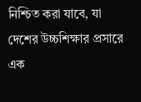নিশ্চিত করা যাবে, যা দেশের উচ্চশিক্ষার প্রসারে এক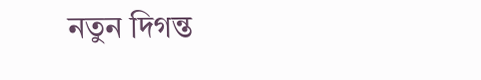নতুন দিগন্ত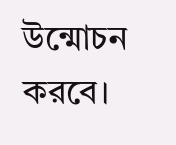উন্মোচন করবে।